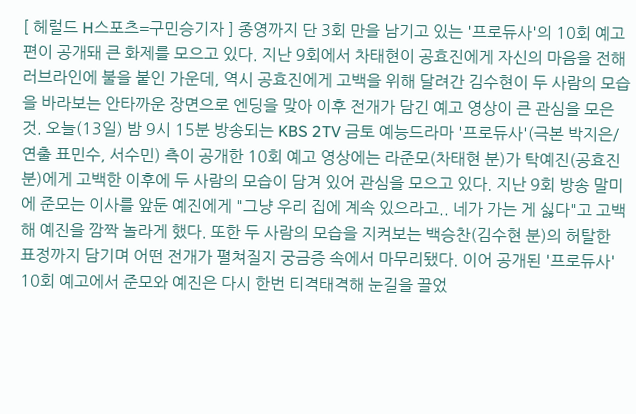[ 헤럴드 H스포츠=구민승기자 ] 종영까지 단 3회 만을 남기고 있는 '프로듀사'의 10회 예고편이 공개돼 큰 화제를 모으고 있다. 지난 9회에서 차태현이 공효진에게 자신의 마음을 전해 러브라인에 불을 붙인 가운데, 역시 공효진에게 고백을 위해 달려간 김수현이 두 사람의 모습을 바라보는 안타까운 장면으로 엔딩을 맞아 이후 전개가 담긴 예고 영상이 큰 관심을 모은 것. 오늘(13일) 밤 9시 15분 방송되는 KBS 2TV 금토 예능드라마 '프로듀사'(극본 박지은/ 연출 표민수, 서수민) 측이 공개한 10회 예고 영상에는 라준모(차태현 분)가 탁예진(공효진 분)에게 고백한 이후에 두 사람의 모습이 담겨 있어 관심을 모으고 있다. 지난 9회 방송 말미에 준모는 이사를 앞둔 예진에게 "그냥 우리 집에 계속 있으라고.. 네가 가는 게 싫다"고 고백해 예진을 깜짝 놀라게 했다. 또한 두 사람의 모습을 지켜보는 백승찬(김수현 분)의 허탈한 표정까지 담기며 어떤 전개가 펼쳐질지 궁금증 속에서 마무리됐다. 이어 공개된 '프로듀사' 10회 예고에서 준모와 예진은 다시 한번 티격태격해 눈길을 끌었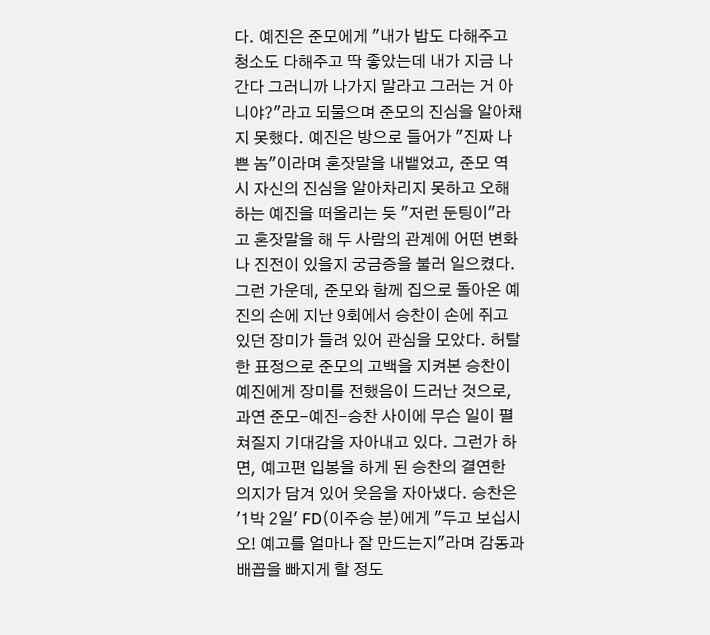다. 예진은 준모에게 "내가 밥도 다해주고 청소도 다해주고 딱 좋았는데 내가 지금 나간다 그러니까 나가지 말라고 그러는 거 아니야?"라고 되물으며 준모의 진심을 알아채지 못했다. 예진은 방으로 들어가 "진짜 나쁜 놈"이라며 혼잣말을 내뱉었고, 준모 역시 자신의 진심을 알아차리지 못하고 오해하는 예진을 떠올리는 듯 "저런 둔팅이"라고 혼잣말을 해 두 사람의 관계에 어떤 변화나 진전이 있을지 궁금증을 불러 일으켰다. 그런 가운데, 준모와 함께 집으로 돌아온 예진의 손에 지난 9회에서 승찬이 손에 쥐고 있던 장미가 들려 있어 관심을 모았다. 허탈한 표정으로 준모의 고백을 지켜본 승찬이 예진에게 장미를 전했음이 드러난 것으로, 과연 준모-예진-승찬 사이에 무슨 일이 펼쳐질지 기대감을 자아내고 있다. 그런가 하면, 예고편 입봉을 하게 된 승찬의 결연한 의지가 담겨 있어 웃음을 자아냈다. 승찬은 '1박 2일' FD(이주승 분)에게 "두고 보십시오! 예고를 얼마나 잘 만드는지"라며 감동과 배꼽을 빠지게 할 정도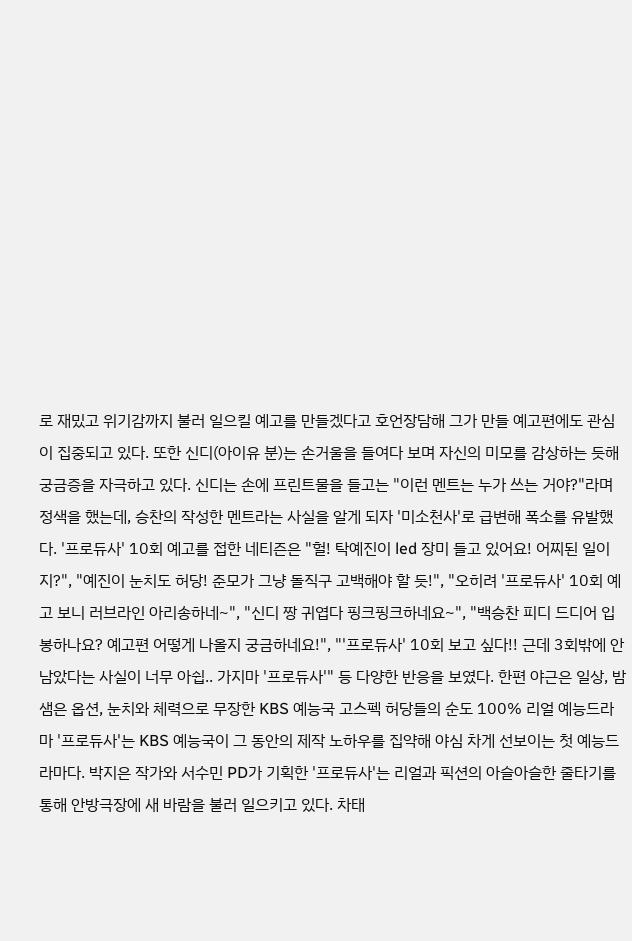로 재밌고 위기감까지 불러 일으킬 예고를 만들겠다고 호언장담해 그가 만들 예고편에도 관심이 집중되고 있다. 또한 신디(아이유 분)는 손거울을 들여다 보며 자신의 미모를 감상하는 듯해 궁금증을 자극하고 있다. 신디는 손에 프린트물을 들고는 "이런 멘트는 누가 쓰는 거야?"라며 정색을 했는데, 승찬의 작성한 멘트라는 사실을 알게 되자 '미소천사'로 급변해 폭소를 유발했다. '프로듀사' 10회 예고를 접한 네티즌은 "헐! 탁예진이 led 장미 들고 있어요! 어찌된 일이지?", "예진이 눈치도 허당! 준모가 그냥 돌직구 고백해야 할 듯!", "오히려 '프로듀사' 10회 예고 보니 러브라인 아리송하네~", "신디 짱 귀엽다 핑크핑크하네요~", "백승찬 피디 드디어 입봉하나요? 예고편 어떻게 나올지 궁금하네요!", "'프로듀사' 10회 보고 싶다!! 근데 3회밖에 안 남았다는 사실이 너무 아쉽.. 가지마 '프로듀사'" 등 다양한 반응을 보였다. 한편 야근은 일상, 밤샘은 옵션, 눈치와 체력으로 무장한 KBS 예능국 고스펙 허당들의 순도 100% 리얼 예능드라마 '프로듀사'는 KBS 예능국이 그 동안의 제작 노하우를 집약해 야심 차게 선보이는 첫 예능드라마다. 박지은 작가와 서수민 PD가 기획한 '프로듀사'는 리얼과 픽션의 아슬아슬한 줄타기를 통해 안방극장에 새 바람을 불러 일으키고 있다. 차태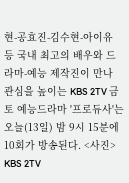현-공효진-김수현-아이유 등 국내 최고의 배우와 드라마-예능 제작진이 만나 관심을 높이는 KBS 2TV 금토 예능드라마 '프로듀사'는 오늘(13일) 밤 9시 15분에 10회가 방송된다. <사진> KBS 2TV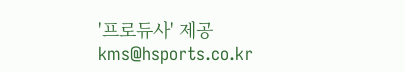'프로듀사' 제공 kms@hsports.co.kr